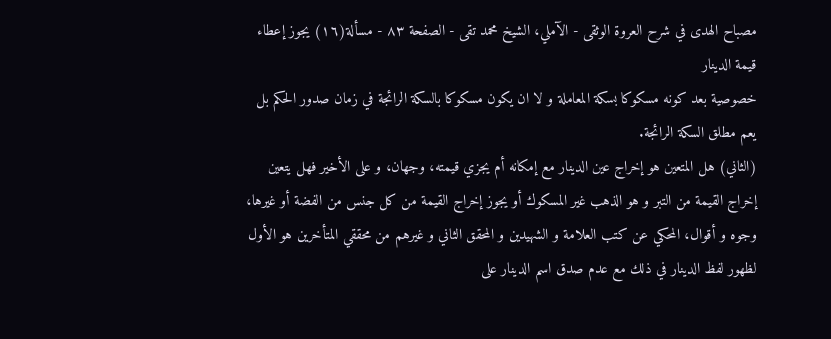مصباح الهدى في شرح العروة الوثقى - الآملي، الشيخ محمد تقى - الصفحة ٨٣ - مسألة(١٦) يجوز إعطاء قيمة الدينار
خصوصية بعد كونه مسكوكا بسكة المعاملة و لا ان يكون مسكوكا بالسكة الرائجة في زمان صدور الحكم بل يعم مطلق السكة الرائجة.
(الثاني) هل المتعين هو إخراج عين الدينار مع إمكانه أم يجزي قيمته، وجهان، و على الأخير فهل يتعين إخراج القيمة من التبر و هو الذهب غير المسكوك أو يجوز إخراج القيمة من كل جنس من الفضة أو غيرها، وجوه و أقوال، المحكي عن كتب العلامة و الشهيدين و المحقق الثاني و غيرهم من محققي المتأخرين هو الأول لظهور لفظ الدينار في ذلك مع عدم صدق اسم الدينار على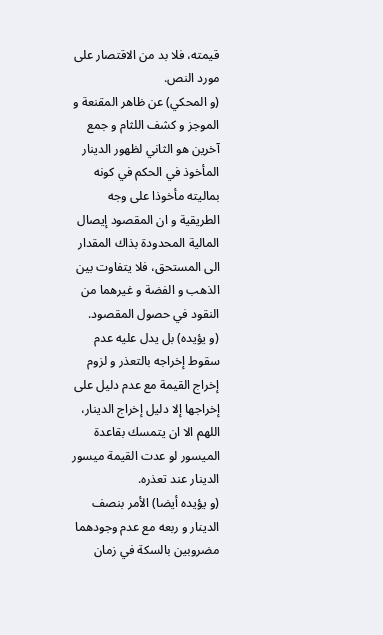قيمته، فلا بد من الاقتصار على مورد النص.
(و المحكي) عن ظاهر المقنعة و الموجز و كشف اللثام و جمع آخرين هو الثاني لظهور الدينار المأخوذ في الحكم في كونه بماليته مأخوذا على وجه الطريقية و ان المقصود إيصال المالية المحدودة بذاك المقدار الى المستحق، فلا يتفاوت بين الذهب و الفضة و غيرهما من النقود في حصول المقصود.
(و يؤيده) بل يدل عليه عدم سقوط إخراجه بالتعذر و لزوم إخراج القيمة مع عدم دليل على إخراجها إلا دليل إخراج الدينار، اللهم الا ان يتمسك بقاعدة الميسور لو عدت القيمة ميسور الدينار عند تعذره.
(و يؤيده أيضا) الأمر بنصف الدينار و ربعه مع عدم وجودهما مضروبين بالسكة في زمان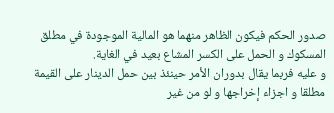صدور الحكم فيكون الظاهر منهما هو المالية الموجودة في مطلق المسكوك و الحمل على الكسر المشاع بعيد في الغاية.
و عليه فربما يقال بدوران الأمر حينئذ بين حمل الدينار على القيمة مطلقا و اجزاء إخراجها و لو من غير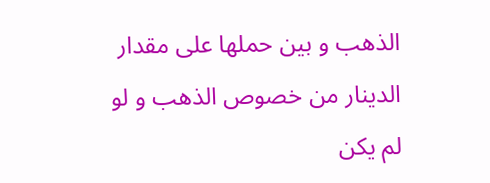الذهب و بين حملها على مقدار الدينار من خصوص الذهب و لو لم يكن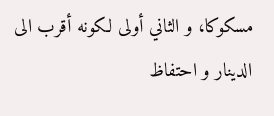مسكوكا، و الثاني أولى لكونه أقرب الى الدينار و احتفاظ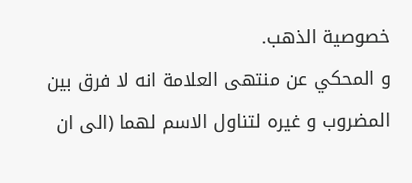خصوصية الذهب.
و المحكي عن منتهى العلامة انه لا فرق بين المضروب و غيره لتناول الاسم لهما (الى ان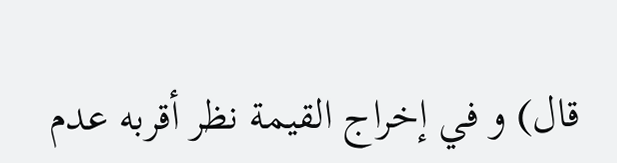قال) و في إخراج القيمة نظر أقربه عدم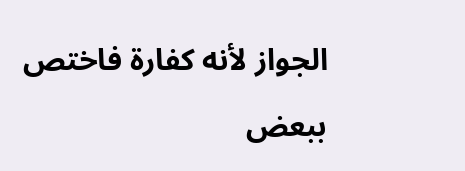الجواز لأنه كفارة فاختص ببعض